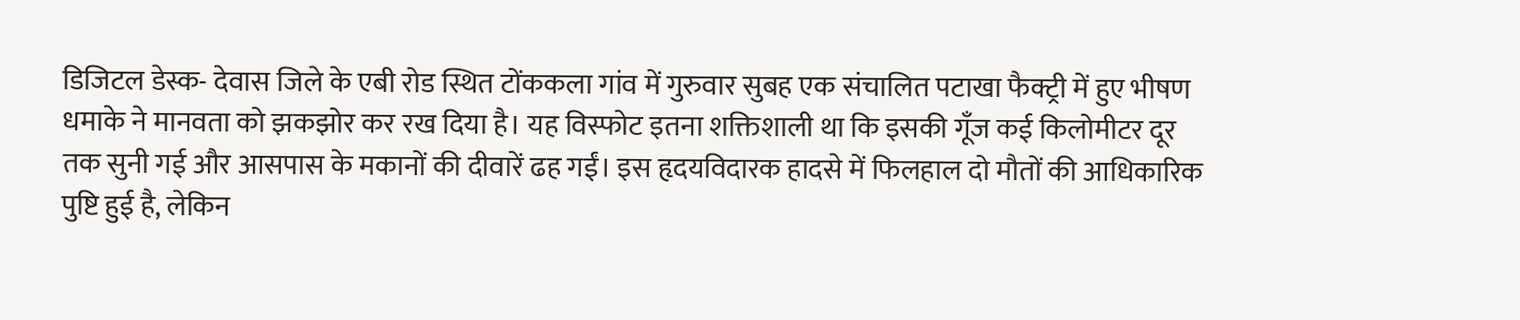डिजिटल डेस्क- देवास जिले के एबी रोड स्थित टोंककला गांव में गुरुवार सुबह एक संचालित पटाखा फैक्ट्री में हुए भीषण धमाके ने मानवता को झकझोर कर रख दिया है। यह विस्फोट इतना शक्तिशाली था कि इसकी गूँज कई किलोमीटर दूर तक सुनी गई और आसपास के मकानों की दीवारें ढह गईं। इस हृदयविदारक हादसे में फिलहाल दो मौतों की आधिकारिक पुष्टि हुई है, लेकिन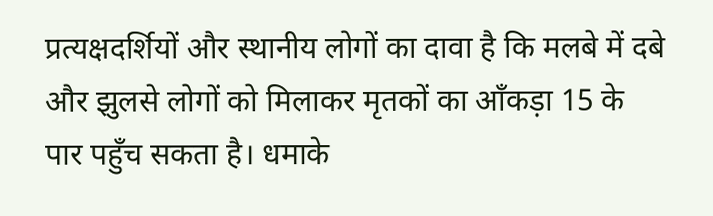प्रत्यक्षदर्शियों और स्थानीय लोगों का दावा है कि मलबे में दबे और झुलसे लोगों को मिलाकर मृतकों का आँकड़ा 15 के पार पहुँच सकता है। धमाके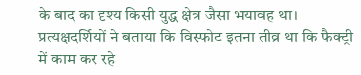के बाद का दृश्य किसी युद्ध क्षेत्र जैसा भयावह था। प्रत्यक्षदर्शियों ने बताया कि विस्फोट इतना तीव्र था कि फैक्ट्री में काम कर रहे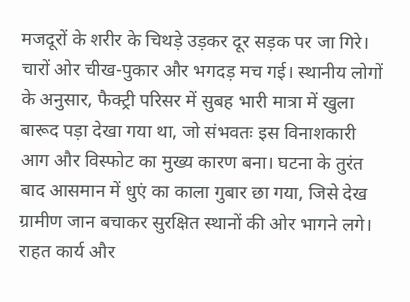मजदूरों के शरीर के चिथड़े उड़कर दूर सड़क पर जा गिरे। चारों ओर चीख-पुकार और भगदड़ मच गई। स्थानीय लोगों के अनुसार, फैक्ट्री परिसर में सुबह भारी मात्रा में खुला बारूद पड़ा देखा गया था, जो संभवतः इस विनाशकारी आग और विस्फोट का मुख्य कारण बना। घटना के तुरंत बाद आसमान में धुएं का काला गुबार छा गया, जिसे देख ग्रामीण जान बचाकर सुरक्षित स्थानों की ओर भागने लगे।
राहत कार्य और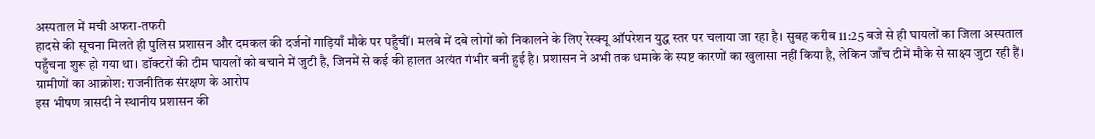अस्पताल में मची अफरा-तफरी
हादसे की सूचना मिलते ही पुलिस प्रशासन और दमकल की दर्जनों गाड़ियाँ मौके पर पहुँचीं। मलबे में दबे लोगों को निकालने के लिए रेस्क्यू ऑपरेशन युद्ध स्तर पर चलाया जा रहा है। सुबह करीब 11:25 बजे से ही घायलों का जिला अस्पताल पहुँचना शुरू हो गया था। डॉक्टरों की टीम घायलों को बचाने में जुटी है, जिनमें से कई की हालत अत्यंत गंभीर बनी हुई है। प्रशासन ने अभी तक धमाके के स्पष्ट कारणों का खुलासा नहीं किया है, लेकिन जाँच टीमें मौके से साक्ष्य जुटा रही हैं।
ग्रामीणों का आक्रोश: राजनीतिक संरक्षण के आरोप
इस भीषण त्रासदी ने स्थानीय प्रशासन की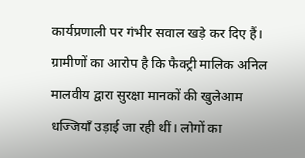कार्यप्रणाली पर गंभीर सवाल खड़े कर दिए हैं। ग्रामीणों का आरोप है कि फैक्ट्री मालिक अनिल मालवीय द्वारा सुरक्षा मानकों की खुलेआम धज्जियाँ उड़ाई जा रही थीं। लोगों का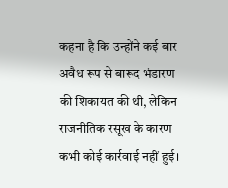कहना है कि उन्होंने कई बार अवैध रूप से बारूद भंडारण की शिकायत की थी, लेकिन राजनीतिक रसूख के कारण कभी कोई कार्रवाई नहीं हुई।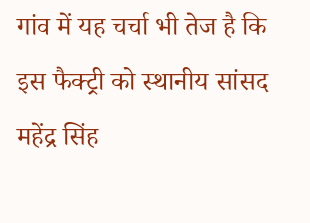गांव में यह चर्चा भी तेज है कि इस फैक्ट्री को स्थानीय सांसद महेंद्र सिंह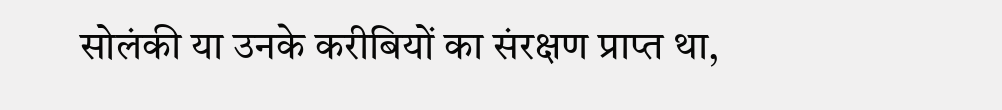सोलंकी या उनके करीबियों का संरक्षण प्राप्त था,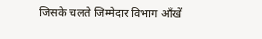जिसके चलते जिम्मेदार विभाग आँखें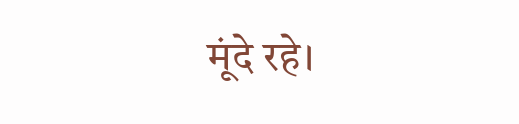मूंदे रहे।